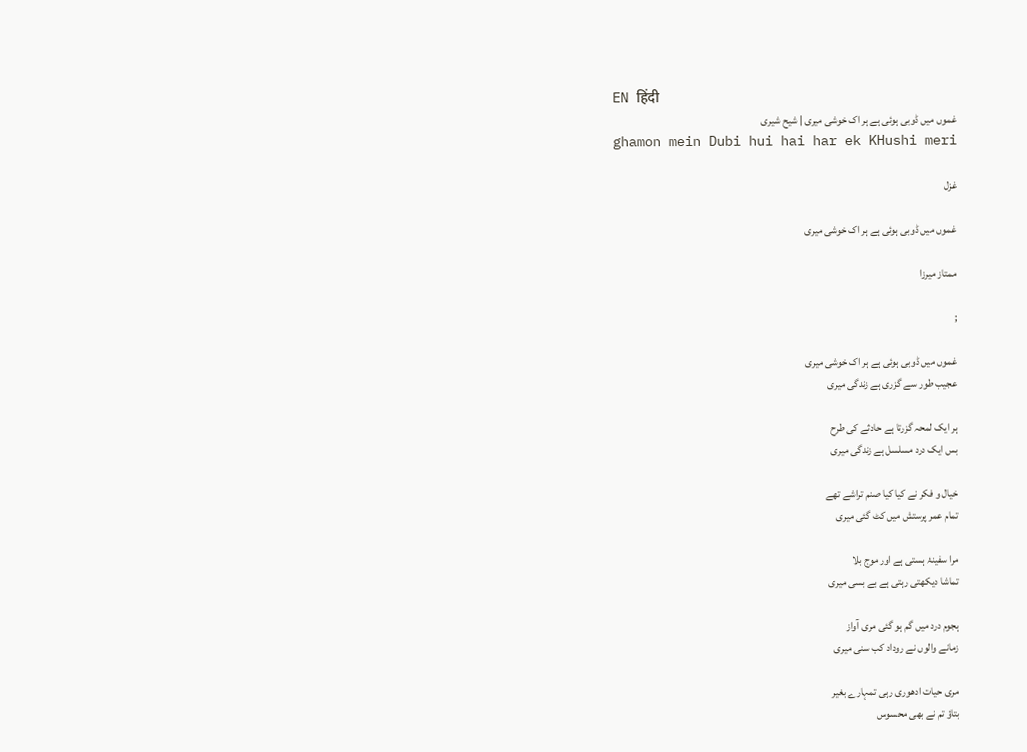EN हिंदी
غموں میں ڈوبی ہوئی ہے ہر اک خوشی میری | شیح شیری
ghamon mein Dubi hui hai har ek KHushi meri

غزل

غموں میں ڈوبی ہوئی ہے ہر اک خوشی میری

ممتاز میرزا

;

غموں میں ڈوبی ہوئی ہے ہر اک خوشی میری
عجیب طور سے گزری ہے زندگی میری

ہر ایک لمحہ گزرتا ہے حادثے کی طرح
بس ایک درد مسلسل ہے زندگی میری

خیال و فکر نے کیا کیا صنم تراشے تھے
تمام عمر پرستش میں کٹ گئی میری

مرا سفینۂ ہستی ہے اور موج بلا
تماشا دیکھتی رہتی ہے بے بسی میری

ہجوم درد میں گم ہو گئی مری آواز
زمانے والوں نے روداد کب سنی میری

مری حیات ادھوری رہی تمہارے بغیر
بتاؤ تم نے بھی محسوس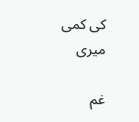کی کمی میری

غم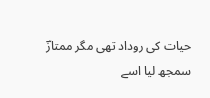حیات کی روداد تھی مگر ممتازؔ
سمجھ لیا اسے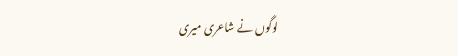لوگوں نے شاعری میری